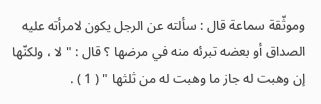وموثّقة سماعة قال : سألته عن الرجل يكون لامرأته عليه الصداق أو بعضه تبرئه منه في مرضها ؟ قال : " لا ، ولكنّها إن وهبت له جاز ما وهبت له من ثلثها " ( 1 ) .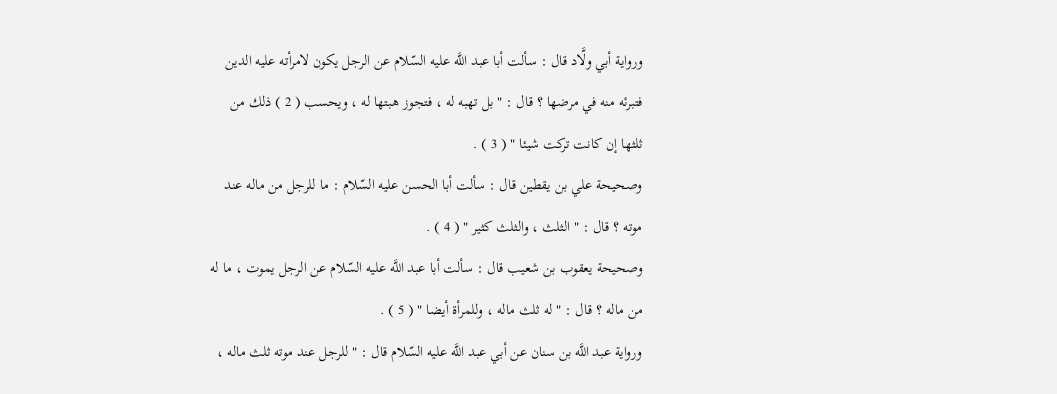ورواية أبي ولَّاد قال : سألت أبا عبد اللَّه عليه السّلام عن الرجل يكون لامرأته عليه الدين فتبرئه منه في مرضها ؟ قال : " بل تهبه له ، فتجوز هبتها له ، ويحسب ( 2 ) ذلك من ثلثها إن كانت تركت شيئا " ( 3 ) .
وصحيحة علي بن يقطين قال : سألت أبا الحسن عليه السّلام : ما للرجل من ماله عند موته ؟ قال : " الثلث ، والثلث كثير " ( 4 ) .
وصحيحة يعقوب بن شعيب قال : سألت أبا عبد اللَّه عليه السّلام عن الرجل يموت ، ما له من ماله ؟ قال : " له ثلث ماله ، وللمرأة أيضا " ( 5 ) .
ورواية عبد اللَّه بن سنان عن أبي عبد اللَّه عليه السّلام قال : " للرجل عند موته ثلث ماله ،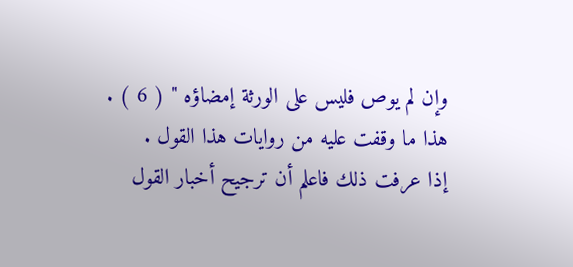وإن لم يوص فليس على الورثة إمضاؤه " ( 6 ) .
هذا ما وقفت عليه من روايات هذا القول .
إذا عرفت ذلك فاعلم أن ترجيح أخبار القول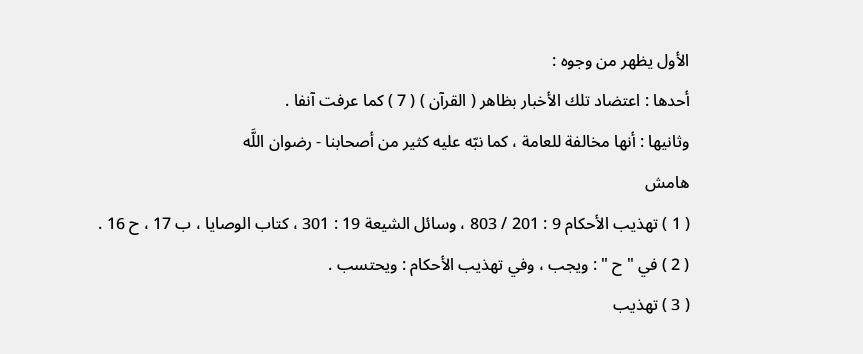الأول يظهر من وجوه :
أحدها : اعتضاد تلك الأخبار بظاهر ( القرآن ) ( 7 ) كما عرفت آنفا .
وثانيها : أنها مخالفة للعامة ، كما نبّه عليه كثير من أصحابنا - رضوان اللَّه
هامش
( 1 ) تهذيب الأحكام 9 : 201 / 803 ، وسائل الشيعة 19 : 301 ، كتاب الوصايا ، ب 17 ، ح 16 .
( 2 ) في " ح " : ويجب ، وفي تهذيب الأحكام : ويحتسب .
( 3 ) تهذيب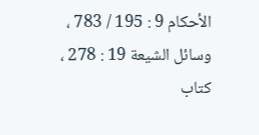الأحكام 9 : 195 / 783 ، وسائل الشيعة 19 : 278 ، كتاب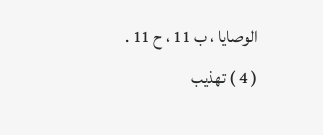الوصايا ، ب 11 ، ح 11 .
( 4 ) تهذيب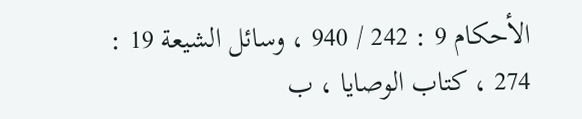الأحكام 9 : 242 / 940 ، وسائل الشيعة 19 : 274 ، كتاب الوصايا ، ب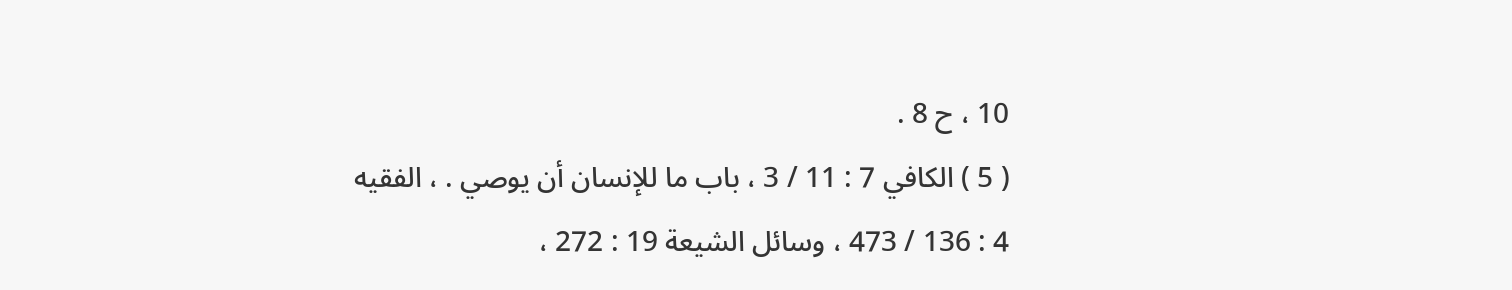10 ، ح 8 .
( 5 ) الكافي 7 : 11 / 3 ، باب ما للإنسان أن يوصي . ، الفقيه 4 : 136 / 473 ، وسائل الشيعة 19 : 272 ،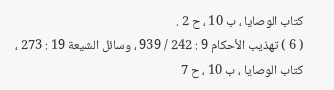كتاب الوصايا ، ب 10 ، ح 2 .
( 6 ) تهذيب الأحكام 9 : 242 / 939 ، وسائل الشيعة 19 : 273 ، كتاب الوصايا ، ب 10 ، ح 7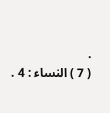.
( 7 ) النساء : 4 .